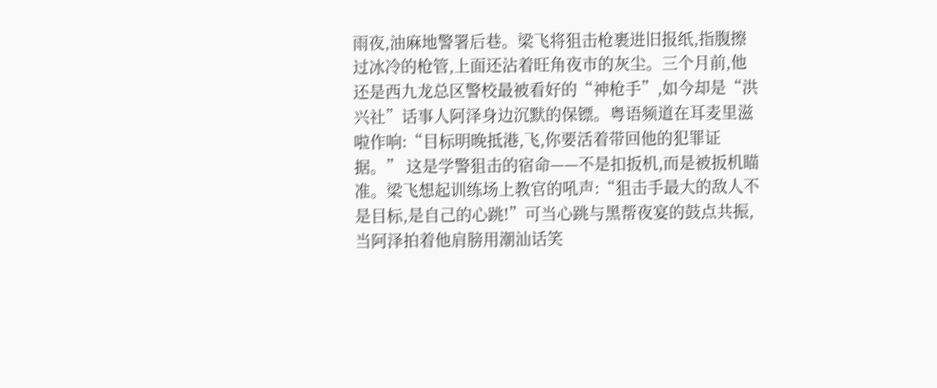雨夜,油麻地警署后巷。梁飞将狙击枪裹进旧报纸,指腹擦过冰冷的枪管,上面还沾着旺角夜市的灰尘。三个月前,他还是西九龙总区警校最被看好的“神枪手”,如今却是“洪兴社”话事人阿泽身边沉默的保镖。粤语频道在耳麦里滋啦作响:“目标明晚抵港,飞,你要活着带回他的犯罪证据。” 这是学警狙击的宿命——不是扣扳机,而是被扳机瞄准。梁飞想起训练场上教官的吼声:“狙击手最大的敌人不是目标,是自己的心跳!”可当心跳与黑帮夜宴的鼓点共振,当阿泽拍着他肩膀用潮汕话笑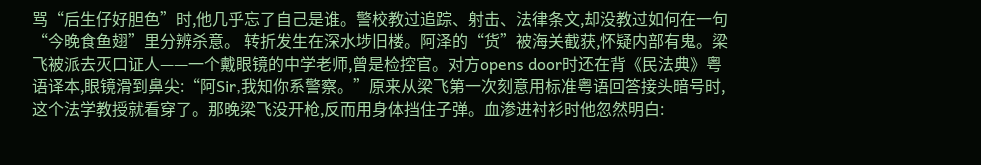骂“后生仔好胆色”时,他几乎忘了自己是谁。警校教过追踪、射击、法律条文,却没教过如何在一句“今晚食鱼翅”里分辨杀意。 转折发生在深水埗旧楼。阿泽的“货”被海关截获,怀疑内部有鬼。梁飞被派去灭口证人——一个戴眼镜的中学老师,曾是检控官。对方opens door时还在背《民法典》粤语译本,眼镜滑到鼻尖:“阿Sir,我知你系警察。”原来从梁飞第一次刻意用标准粤语回答接头暗号时,这个法学教授就看穿了。那晚梁飞没开枪,反而用身体挡住子弹。血渗进衬衫时他忽然明白: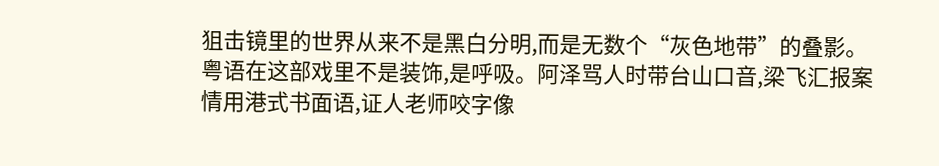狙击镜里的世界从来不是黑白分明,而是无数个“灰色地带”的叠影。 粤语在这部戏里不是装饰,是呼吸。阿泽骂人时带台山口音,梁飞汇报案情用港式书面语,证人老师咬字像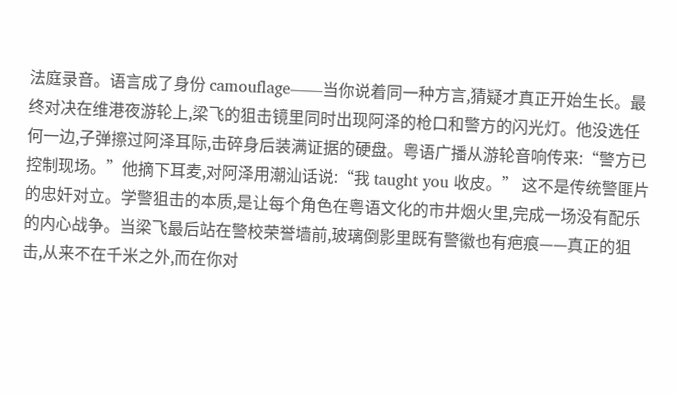法庭录音。语言成了身份 camouflage——当你说着同一种方言,猜疑才真正开始生长。最终对决在维港夜游轮上,梁飞的狙击镜里同时出现阿泽的枪口和警方的闪光灯。他没选任何一边,子弹擦过阿泽耳际,击碎身后装满证据的硬盘。粤语广播从游轮音响传来:“警方已控制现场。”他摘下耳麦,对阿泽用潮汕话说:“我 taught you 收皮。” 这不是传统警匪片的忠奸对立。学警狙击的本质,是让每个角色在粤语文化的市井烟火里,完成一场没有配乐的内心战争。当梁飞最后站在警校荣誉墙前,玻璃倒影里既有警徽也有疤痕——真正的狙击,从来不在千米之外,而在你对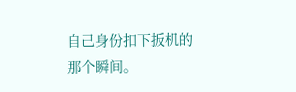自己身份扣下扳机的那个瞬间。